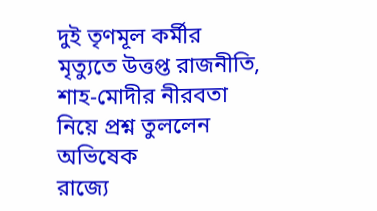দুই তৃণমূল কর্মীর মৃত্যুতে উত্তপ্ত রাজনীতি, শাহ-মোদীর নীরবতা নিয়ে প্রশ্ন তুললেন অভিষেক
রাজ্যে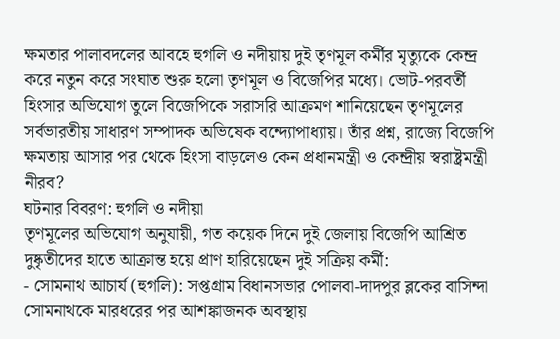ক্ষমতার পালাবদলের আবহে হুগলি ও নদীয়ায় দুই তৃণমূল কর্মীর মৃত্যুকে কেন্দ্র করে নতুন করে সংঘাত শুরু হলো তৃণমূল ও বিজেপির মধ্যে। ভোট-পরবর্তী হিংসার অভিযোগ তুলে বিজেপিকে সরাসরি আক্রমণ শানিয়েছেন তৃণমূলের সর্বভারতীয় সাধারণ সম্পাদক অভিষেক বন্দ্যোপাধ্যায়। তাঁর প্রশ্ন, রাজ্যে বিজেপি ক্ষমতায় আসার পর থেকে হিংসা বাড়লেও কেন প্রধানমন্ত্রী ও কেন্দ্রীয় স্বরাষ্ট্রমন্ত্রী নীরব?
ঘটনার বিবরণ: হুগলি ও নদীয়া
তৃণমূলের অভিযোগ অনুযায়ী, গত কয়েক দিনে দুই জেলায় বিজেপি আশ্রিত দুষ্কৃতীদের হাতে আক্রান্ত হয়ে প্রাণ হারিয়েছেন দুই সক্রিয় কর্মী:
- সোমনাথ আচার্য (হুগলি): সপ্তগ্রাম বিধানসভার পোলবা-দাদপুর ব্লকের বাসিন্দা সোমনাথকে মারধরের পর আশঙ্কাজনক অবস্থায়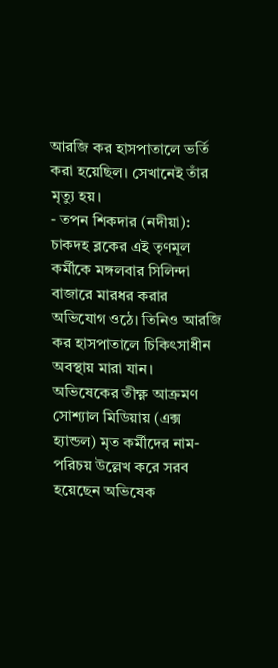আরজি কর হাসপাতালে ভর্তি করা হয়েছিল। সেখানেই তাঁর মৃত্যু হয়।
- তপন শিকদার (নদীয়া): চাকদহ ব্লকের এই তৃণমূল কর্মীকে মঙ্গলবার সিলিন্দা বাজারে মারধর করার অভিযোগ ওঠে। তিনিও আরজি কর হাসপাতালে চিকিৎসাধীন অবস্থায় মারা যান।
অভিষেকের তীক্ষ্ণ আক্রমণ
সোশ্যাল মিডিয়ায় (এক্স হ্যান্ডল) মৃত কর্মীদের নাম-পরিচয় উল্লেখ করে সরব হয়েছেন অভিষেক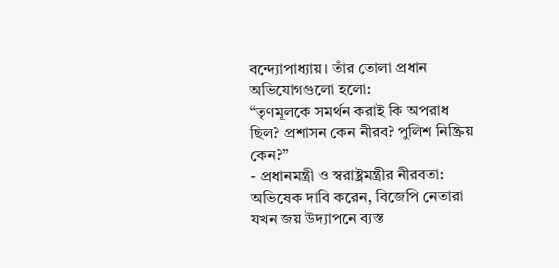বন্দ্যোপাধ্যায়। তাঁর তোলা প্রধান অভিযোগগুলো হলো:
“তৃণমূলকে সমর্থন করাই কি অপরাধ ছিল? প্রশাসন কেন নীরব? পুলিশ নিষ্ক্রিয় কেন?”
- প্রধানমন্ত্রী ও স্বরাষ্ট্রমন্ত্রীর নীরবতা: অভিষেক দাবি করেন, বিজেপি নেতারা যখন জয় উদ্যাপনে ব্যস্ত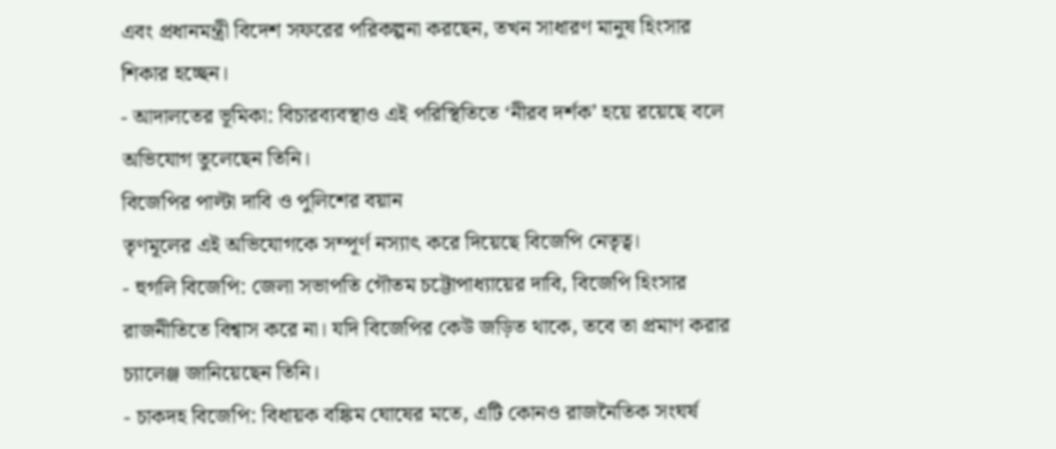এবং প্রধানমন্ত্রী বিদেশ সফরের পরিকল্পনা করছেন, তখন সাধারণ মানুষ হিংসার শিকার হচ্ছেন।
- আদালতের ভূমিকা: বিচারব্যবস্থাও এই পরিস্থিতিতে ‘নীরব দর্শক’ হয়ে রয়েছে বলে অভিযোগ তুলেছেন তিনি।
বিজেপির পাল্টা দাবি ও পুলিশের বয়ান
তৃণমূলের এই অভিযোগকে সম্পূর্ণ নস্যাৎ করে দিয়েছে বিজেপি নেতৃত্ব।
- হুগলি বিজেপি: জেলা সভাপতি গৌতম চট্টোপাধ্যায়ের দাবি, বিজেপি হিংসার রাজনীতিতে বিশ্বাস করে না। যদি বিজেপির কেউ জড়িত থাকে, তবে তা প্রমাণ করার চ্যালেঞ্জ জানিয়েছেন তিনি।
- চাকদহ বিজেপি: বিধায়ক বঙ্কিম ঘোষের মতে, এটি কোনও রাজনৈতিক সংঘর্ষ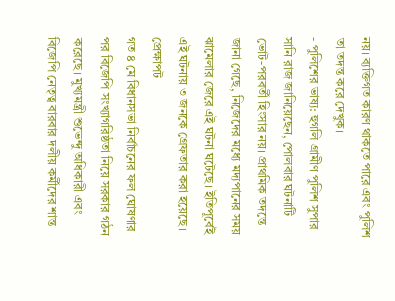নয়। ব্যক্তিগত কারণ থাকতে পারে এবং পুলিশ তা তদন্ত করে দেখুক।
- পুলিশের ভাষ্য: হুগলি গ্রামীণ পুলিশ সুপার সানি রাজ জানিয়েছেন, পোলবার ঘটনাটি ভোট-পরবর্তী হিংসার নয়। প্রাথমিক তদন্তে জানা গেছে, নিজেদের মধ্যে মদ্যপানের সময় ঝামেলার জেরে এই ঘটনা ঘটেছে। ইতিপূর্বেই এই ঘটনায় ৩ জনকে গ্রেফতার করা হয়েছে।
প্রেক্ষাপট
গত ৪ মে বিধানসভা নির্বাচনের ফল ঘোষণার পর বিজেপি সংখ্যাগরিষ্ঠতা নিয়ে সরকার গঠন করেছে। মুখ্যমন্ত্রী শুভেন্দু অধিকারী এবং বিজেপি নেতৃত্ব বারবার দলীয় কর্মীদের শান্ত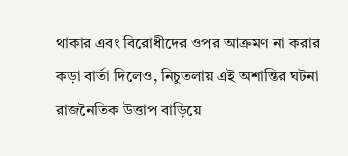থাকার এবং বিরোধীদের ওপর আক্রমণ না করার কড়া বার্তা দিলেও, নিচুতলায় এই অশান্তির ঘটনা রাজনৈতিক উত্তাপ বাড়িয়ে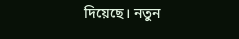দিয়েছে। নতুন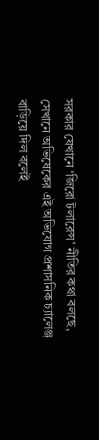সরকার যেখানে ‘জিরো টলারেন্স’ নীতির কথা বলছে, সেখানে অভিষেকের এই অভিযোগ প্রশাসনিক চ্যালেঞ্জ বাড়িয়ে দিল বলেই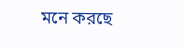মনে করছে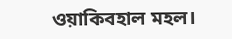ওয়াকিবহাল মহল।